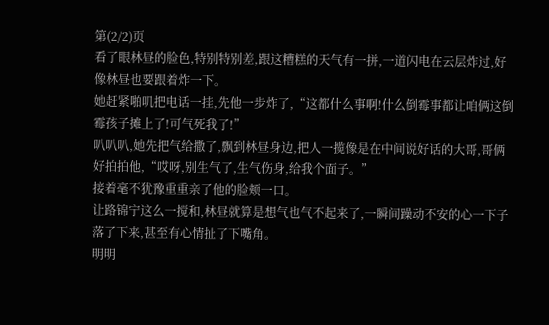第(2/2)页
看了眼林昼的脸色,特别特别差,跟这糟糕的天气有一拼,一道闪电在云层炸过,好像林昼也要跟着炸一下。
她赶紧啪叽把电话一挂,先他一步炸了,“这都什么事啊!什么倒霉事都让咱俩这倒霉孩子摊上了!可气死我了!”
叭叭叭,她先把气给撒了,飘到林昼身边,把人一揽像是在中间说好话的大哥,哥俩好拍拍他,“哎呀,别生气了,生气伤身,给我个面子。”
接着毫不犹豫重重亲了他的脸颊一口。
让路锦宁这么一搅和,林昼就算是想气也气不起来了,一瞬间躁动不安的心一下子落了下来,甚至有心情扯了下嘴角。
明明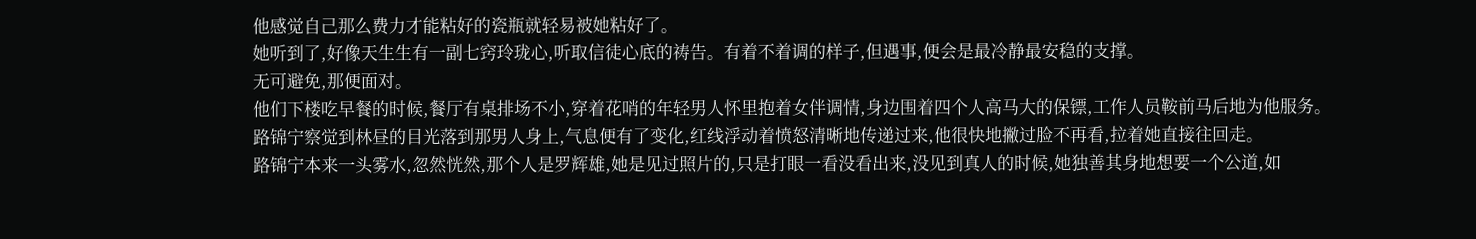他感觉自己那么费力才能粘好的瓷瓶就轻易被她粘好了。
她听到了,好像天生生有一副七窍玲珑心,听取信徒心底的祷告。有着不着调的样子,但遇事,便会是最冷静最安稳的支撑。
无可避免,那便面对。
他们下楼吃早餐的时候,餐厅有桌排场不小,穿着花哨的年轻男人怀里抱着女伴调情,身边围着四个人高马大的保镖,工作人员鞍前马后地为他服务。
路锦宁察觉到林昼的目光落到那男人身上,气息便有了变化,红线浮动着愤怒清晰地传递过来,他很快地撇过脸不再看,拉着她直接往回走。
路锦宁本来一头雾水,忽然恍然,那个人是罗辉雄,她是见过照片的,只是打眼一看没看出来,没见到真人的时候,她独善其身地想要一个公道,如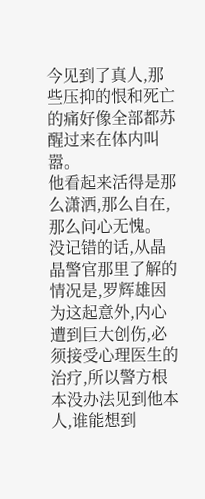今见到了真人,那些压抑的恨和死亡的痛好像全部都苏醒过来在体内叫嚣。
他看起来活得是那么潇洒,那么自在,那么问心无愧。
没记错的话,从晶晶警官那里了解的情况是,罗辉雄因为这起意外,内心遭到巨大创伤,必须接受心理医生的治疗,所以警方根本没办法见到他本人,谁能想到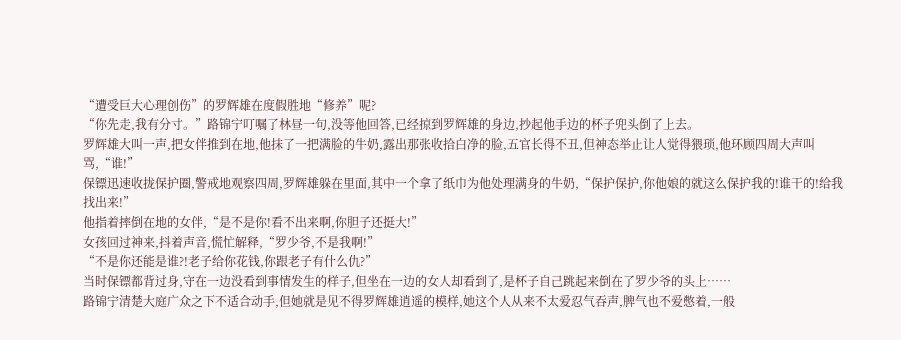“遭受巨大心理创伤”的罗辉雄在度假胜地“修养”呢?
“你先走,我有分寸。”路锦宁叮嘱了林昼一句,没等他回答,已经掠到罗辉雄的身边,抄起他手边的杯子兜头倒了上去。
罗辉雄大叫一声,把女伴推到在地,他抹了一把满脸的牛奶,露出那张收拾白净的脸,五官长得不丑,但神态举止让人觉得猥琐,他环顾四周大声叫骂,“谁!”
保镖迅速收拢保护圈,警戒地观察四周,罗辉雄躲在里面,其中一个拿了纸巾为他处理满身的牛奶,“保护保护,你他娘的就这么保护我的!谁干的!给我找出来!”
他指着摔倒在地的女伴,“是不是你!看不出来啊,你胆子还挺大!”
女孩回过神来,抖着声音,慌忙解释,“罗少爷,不是我啊!”
“不是你还能是谁?!老子给你花钱,你跟老子有什么仇?”
当时保镖都背过身,守在一边没看到事情发生的样子,但坐在一边的女人却看到了,是杯子自己跳起来倒在了罗少爷的头上……
路锦宁清楚大庭广众之下不适合动手,但她就是见不得罗辉雄逍遥的模样,她这个人从来不太爱忍气吞声,脾气也不爱憋着,一般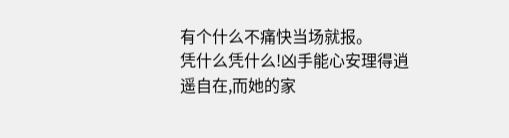有个什么不痛快当场就报。
凭什么凭什么!凶手能心安理得逍遥自在,而她的家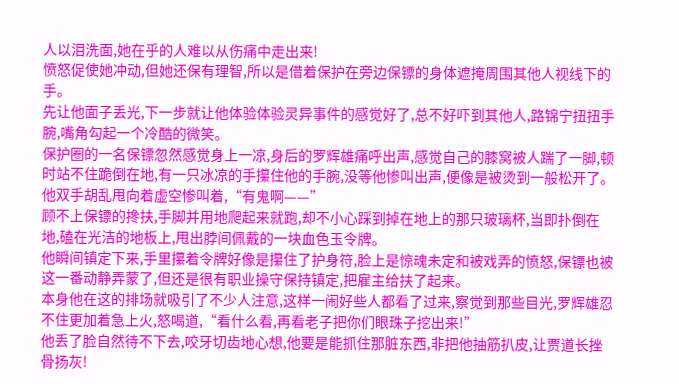人以泪洗面,她在乎的人难以从伤痛中走出来!
愤怒促使她冲动,但她还保有理智,所以是借着保护在旁边保镖的身体遮掩周围其他人视线下的手。
先让他面子丢光,下一步就让他体验体验灵异事件的感觉好了,总不好吓到其他人,路锦宁扭扭手腕,嘴角勾起一个冷酷的微笑。
保护圈的一名保镖忽然感觉身上一凉,身后的罗辉雄痛呼出声,感觉自己的膝窝被人踹了一脚,顿时站不住跪倒在地,有一只冰凉的手攥住他的手腕,没等他惨叫出声,便像是被烫到一般松开了。
他双手胡乱甩向着虚空惨叫着,“有鬼啊——”
顾不上保镖的搀扶,手脚并用地爬起来就跑,却不小心踩到掉在地上的那只玻璃杯,当即扑倒在地,磕在光洁的地板上,甩出脖间佩戴的一块血色玉令牌。
他瞬间镇定下来,手里攥着令牌好像是攥住了护身符,脸上是惊魂未定和被戏弄的愤怒,保镖也被这一番动静弄蒙了,但还是很有职业操守保持镇定,把雇主给扶了起来。
本身他在这的排场就吸引了不少人注意,这样一闹好些人都看了过来,察觉到那些目光,罗辉雄忍不住更加着急上火,怒喝道,“看什么看,再看老子把你们眼珠子挖出来!”
他丢了脸自然待不下去,咬牙切齿地心想,他要是能抓住那脏东西,非把他抽筋扒皮,让贾道长挫骨扬灰!